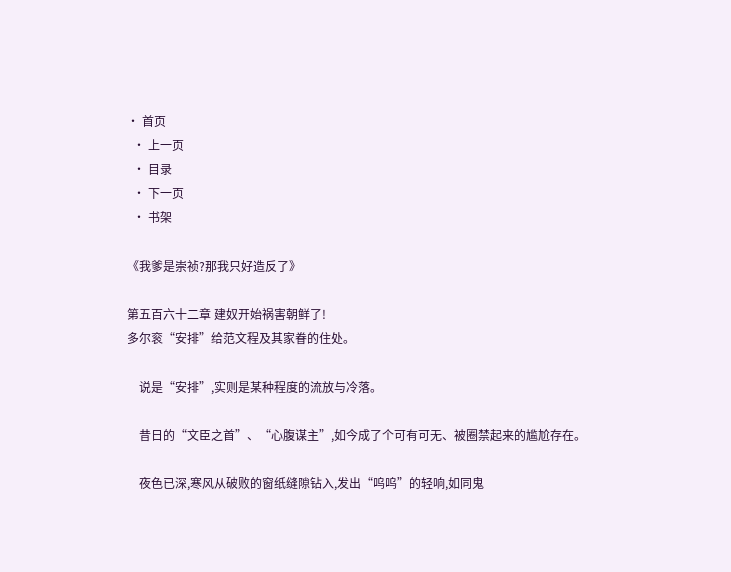• 首页
  • 上一页
  • 目录
  • 下一页
  • 书架

《我爹是崇祯?那我只好造反了》

第五百六十二章 建奴开始祸害朝鲜了!
多尔衮“安排”给范文程及其家眷的住处。

    说是“安排”,实则是某种程度的流放与冷落。

    昔日的“文臣之首”、“心腹谋主”,如今成了个可有可无、被圈禁起来的尴尬存在。

    夜色已深,寒风从破败的窗纸缝隙钻入,发出“呜呜”的轻响,如同鬼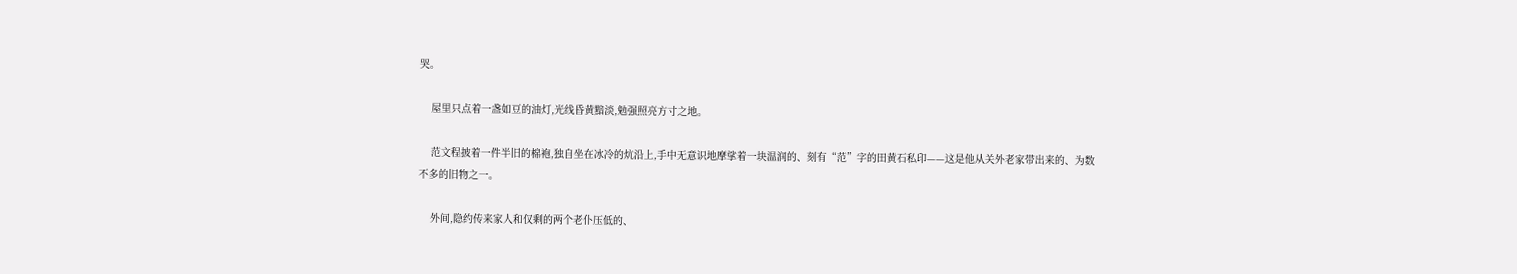哭。

    屋里只点着一盏如豆的油灯,光线昏黄黯淡,勉强照亮方寸之地。

    范文程披着一件半旧的棉袍,独自坐在冰冷的炕沿上,手中无意识地摩挲着一块温润的、刻有“范”字的田黄石私印——这是他从关外老家带出来的、为数不多的旧物之一。

    外间,隐约传来家人和仅剩的两个老仆压低的、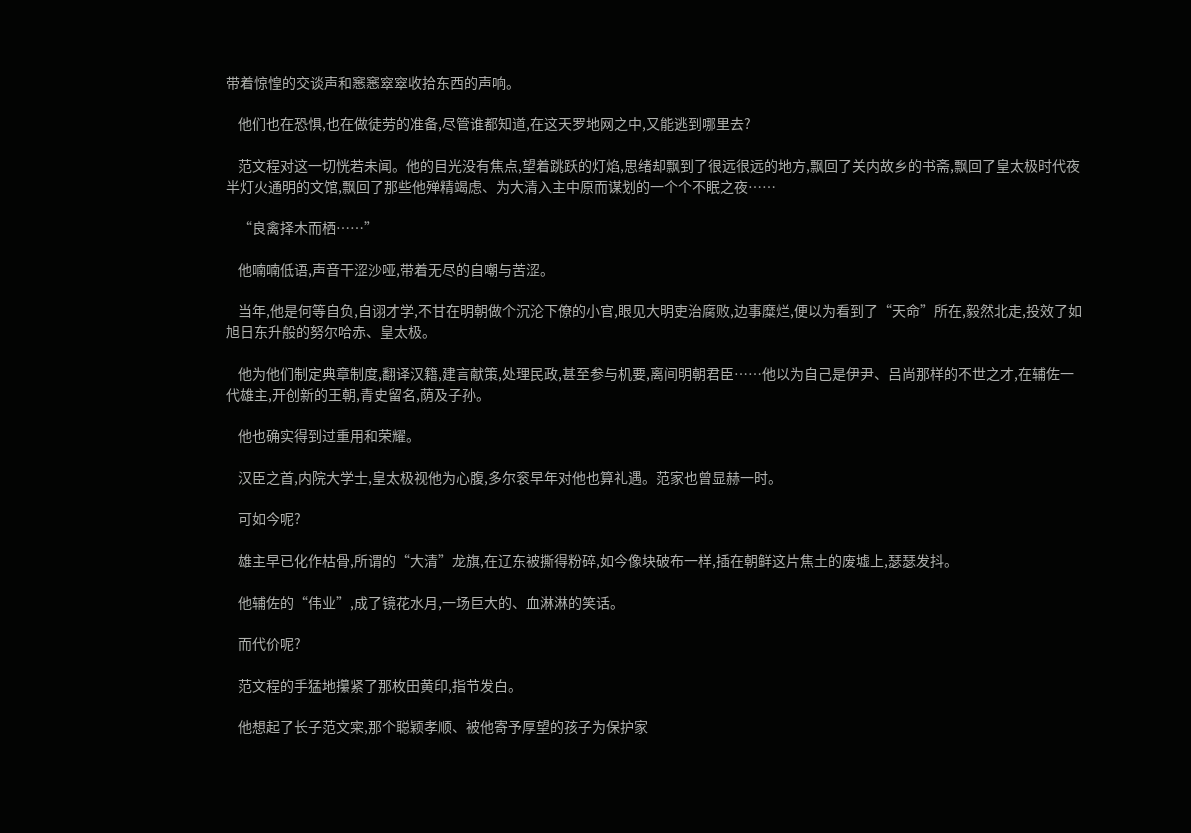带着惊惶的交谈声和窸窸窣窣收拾东西的声响。

    他们也在恐惧,也在做徒劳的准备,尽管谁都知道,在这天罗地网之中,又能逃到哪里去?

    范文程对这一切恍若未闻。他的目光没有焦点,望着跳跃的灯焰,思绪却飘到了很远很远的地方,飘回了关内故乡的书斋,飘回了皇太极时代夜半灯火通明的文馆,飘回了那些他殚精竭虑、为大清入主中原而谋划的一个个不眠之夜……

    “良禽择木而栖……”

    他喃喃低语,声音干涩沙哑,带着无尽的自嘲与苦涩。

    当年,他是何等自负,自诩才学,不甘在明朝做个沉沦下僚的小官,眼见大明吏治腐败,边事糜烂,便以为看到了“天命”所在,毅然北走,投效了如旭日东升般的努尔哈赤、皇太极。

    他为他们制定典章制度,翻译汉籍,建言献策,处理民政,甚至参与机要,离间明朝君臣……他以为自己是伊尹、吕尚那样的不世之才,在辅佐一代雄主,开创新的王朝,青史留名,荫及子孙。

    他也确实得到过重用和荣耀。

    汉臣之首,内院大学士,皇太极视他为心腹,多尔衮早年对他也算礼遇。范家也曾显赫一时。

    可如今呢?

    雄主早已化作枯骨,所谓的“大清”龙旗,在辽东被撕得粉碎,如今像块破布一样,插在朝鲜这片焦土的废墟上,瑟瑟发抖。

    他辅佐的“伟业”,成了镜花水月,一场巨大的、血淋淋的笑话。

    而代价呢?

    范文程的手猛地攥紧了那枚田黄印,指节发白。

    他想起了长子范文寀,那个聪颖孝顺、被他寄予厚望的孩子为保护家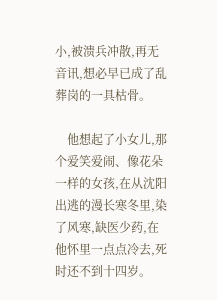小,被溃兵冲散,再无音讯,想必早已成了乱葬岗的一具枯骨。

    他想起了小女儿,那个爱笑爱闹、像花朵一样的女孩,在从沈阳出逃的漫长寒冬里,染了风寒,缺医少药,在他怀里一点点冷去,死时还不到十四岁。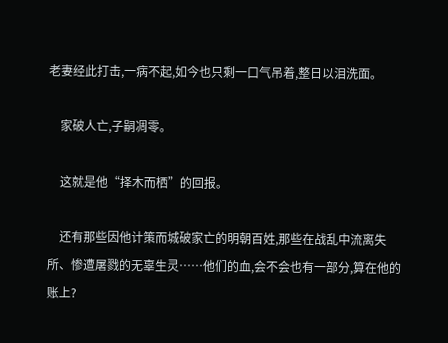老妻经此打击,一病不起,如今也只剩一口气吊着,整日以泪洗面。

    家破人亡,子嗣凋零。

    这就是他“择木而栖”的回报。

    还有那些因他计策而城破家亡的明朝百姓,那些在战乱中流离失所、惨遭屠戮的无辜生灵……他们的血,会不会也有一部分,算在他的账上?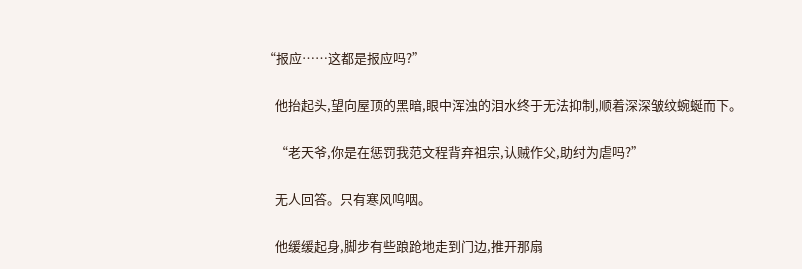“报应……这都是报应吗?”

    他抬起头,望向屋顶的黑暗,眼中浑浊的泪水终于无法抑制,顺着深深皱纹蜿蜒而下。

    “老天爷,你是在惩罚我范文程背弃祖宗,认贼作父,助纣为虐吗?”

    无人回答。只有寒风呜咽。

    他缓缓起身,脚步有些踉跄地走到门边,推开那扇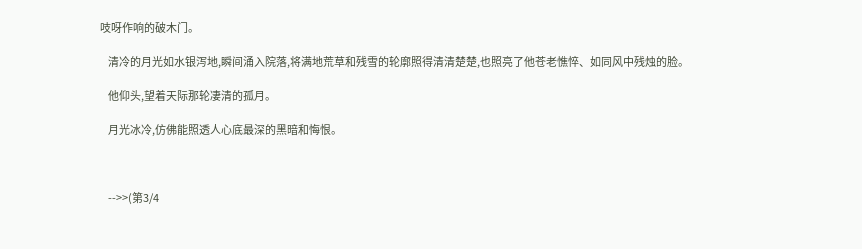吱呀作响的破木门。

    清冷的月光如水银泻地,瞬间涌入院落,将满地荒草和残雪的轮廓照得清清楚楚,也照亮了他苍老憔悴、如同风中残烛的脸。

    他仰头,望着天际那轮凄清的孤月。

    月光冰冷,仿佛能照透人心底最深的黑暗和悔恨。



    -->>(第3/4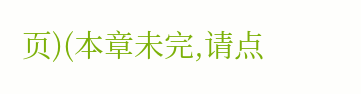页)(本章未完,请点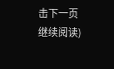击下一页继续阅读)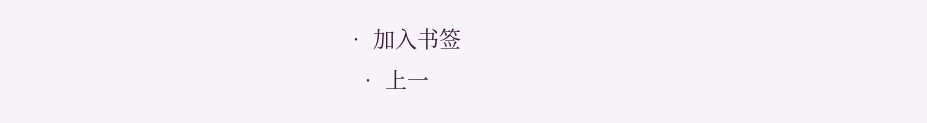• 加入书签
  • 上一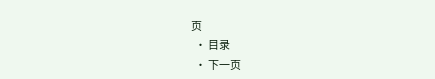页
  • 目录
  • 下一页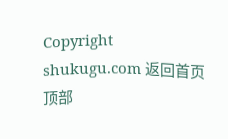Copyright shukugu.com 返回首页
顶部